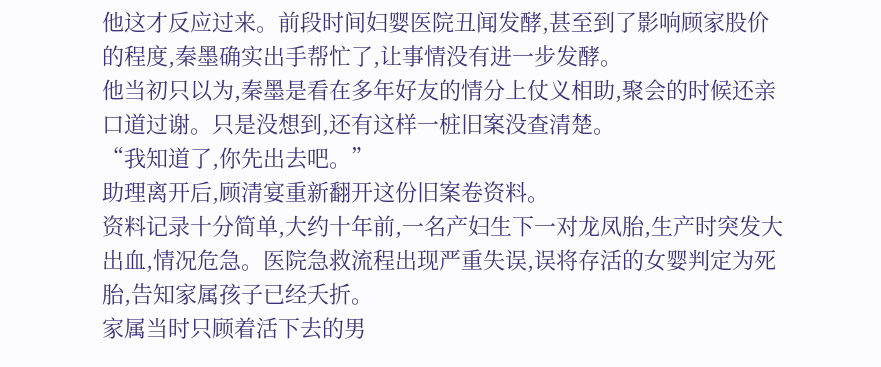他这才反应过来。前段时间妇婴医院丑闻发酵,甚至到了影响顾家股价的程度,秦墨确实出手帮忙了,让事情没有进一步发酵。
他当初只以为,秦墨是看在多年好友的情分上仗义相助,聚会的时候还亲口道过谢。只是没想到,还有这样一桩旧案没查清楚。
“我知道了,你先出去吧。”
助理离开后,顾清宴重新翻开这份旧案卷资料。
资料记录十分简单,大约十年前,一名产妇生下一对龙凤胎,生产时突发大出血,情况危急。医院急救流程出现严重失误,误将存活的女婴判定为死胎,告知家属孩子已经夭折。
家属当时只顾着活下去的男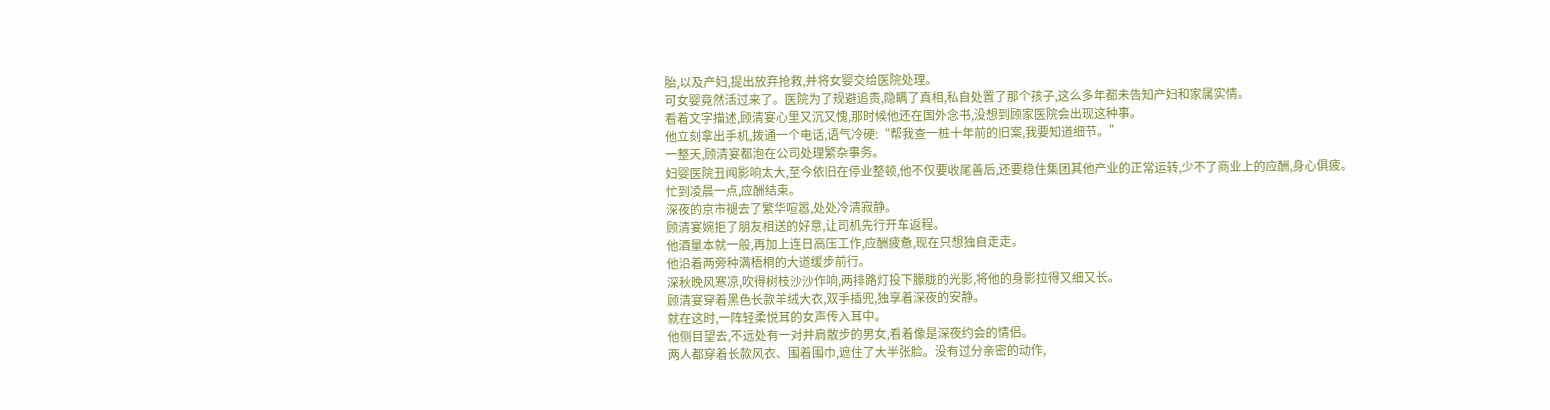胎,以及产妇,提出放弃抢救,并将女婴交给医院处理。
可女婴竟然活过来了。医院为了规避追责,隐瞒了真相,私自处置了那个孩子,这么多年都未告知产妇和家属实情。
看着文字描述,顾清宴心里又沉又愧,那时候他还在国外念书,没想到顾家医院会出现这种事。
他立刻拿出手机,拨通一个电话,语气冷硬:“帮我查一桩十年前的旧案,我要知道细节。”
一整天,顾清宴都泡在公司处理繁杂事务。
妇婴医院丑闻影响太大,至今依旧在停业整顿,他不仅要收尾善后,还要稳住集团其他产业的正常运转,少不了商业上的应酬,身心俱疲。
忙到凌晨一点,应酬结束。
深夜的京市褪去了繁华喧嚣,处处冷清寂静。
顾清宴婉拒了朋友相送的好意,让司机先行开车返程。
他酒量本就一般,再加上连日高压工作,应酬疲惫,现在只想独自走走。
他沿着两旁种满梧桐的大道缓步前行。
深秋晚风寒凉,吹得树枝沙沙作响,两排路灯投下朦胧的光影,将他的身影拉得又细又长。
顾清宴穿着黑色长款羊绒大衣,双手插兜,独享着深夜的安静。
就在这时,一阵轻柔悦耳的女声传入耳中。
他侧目望去,不远处有一对并肩散步的男女,看着像是深夜约会的情侣。
两人都穿着长款风衣、围着围巾,遮住了大半张脸。没有过分亲密的动作,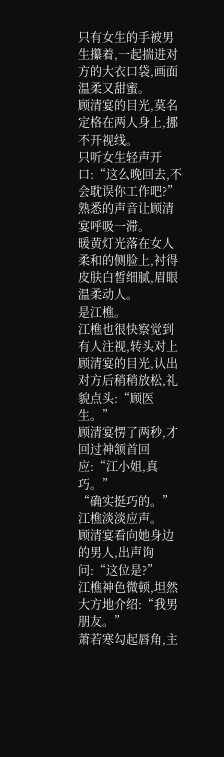只有女生的手被男生攥着,一起揣进对方的大衣口袋,画面温柔又甜蜜。
顾清宴的目光,莫名定格在两人身上,挪不开视线。
只听女生轻声开口:“这么晚回去,不会耽误你工作吧?”
熟悉的声音让顾清宴呼吸一滞。
暖黄灯光落在女人柔和的侧脸上,衬得皮肤白皙细腻,眉眼温柔动人。
是江樵。
江樵也很快察觉到有人注视,转头对上顾清宴的目光,认出对方后稍稍放松,礼貌点头:“顾医生。”
顾清宴愣了两秒,才回过神颔首回应:“江小姐,真巧。”
“确实挺巧的。”
江樵淡淡应声。
顾清宴看向她身边的男人,出声询问:“这位是?”
江樵神色微顿,坦然大方地介绍:“我男朋友。”
萧若寒勾起唇角,主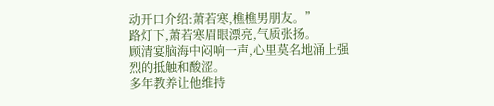动开口介绍:萧若寒,樵樵男朋友。”
路灯下,萧若寒眉眼漂亮,气质张扬。
顾清宴脑海中闷响一声,心里莫名地涌上强烈的抵触和酸涩。
多年教养让他维持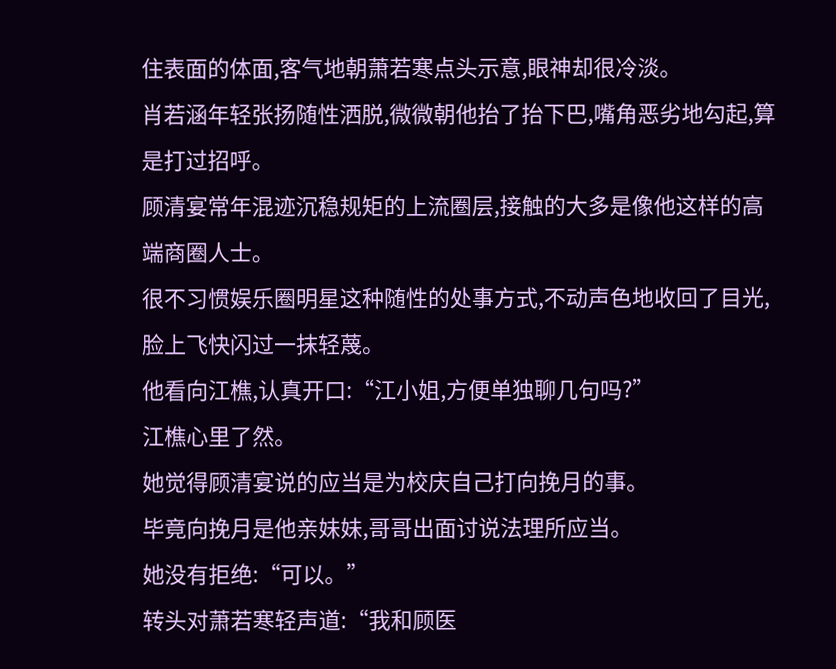住表面的体面,客气地朝萧若寒点头示意,眼神却很冷淡。
肖若涵年轻张扬随性洒脱,微微朝他抬了抬下巴,嘴角恶劣地勾起,算是打过招呼。
顾清宴常年混迹沉稳规矩的上流圈层,接触的大多是像他这样的高端商圈人士。
很不习惯娱乐圈明星这种随性的处事方式,不动声色地收回了目光,脸上飞快闪过一抹轻蔑。
他看向江樵,认真开口:“江小姐,方便单独聊几句吗?”
江樵心里了然。
她觉得顾清宴说的应当是为校庆自己打向挽月的事。
毕竟向挽月是他亲妹妹,哥哥出面讨说法理所应当。
她没有拒绝:“可以。”
转头对萧若寒轻声道:“我和顾医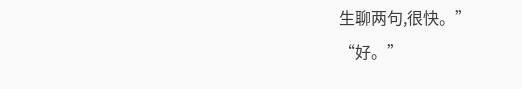生聊两句,很快。”
“好。”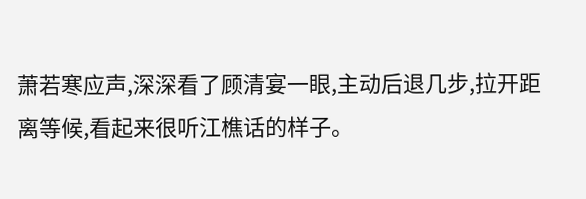萧若寒应声,深深看了顾清宴一眼,主动后退几步,拉开距离等候,看起来很听江樵话的样子。